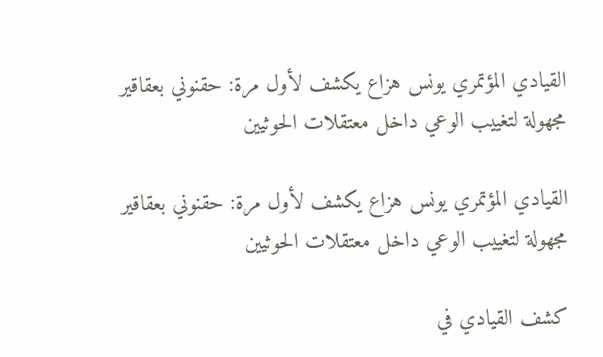القيادي المؤتمري يونس هزاع يكشف لأول مرة: حقنوني بعقاقير مجهولة لتغييب الوعي داخل معتقلات الحوثيين

القيادي المؤتمري يونس هزاع يكشف لأول مرة: حقنوني بعقاقير مجهولة لتغييب الوعي داخل معتقلات الحوثيين

كشف القيادي في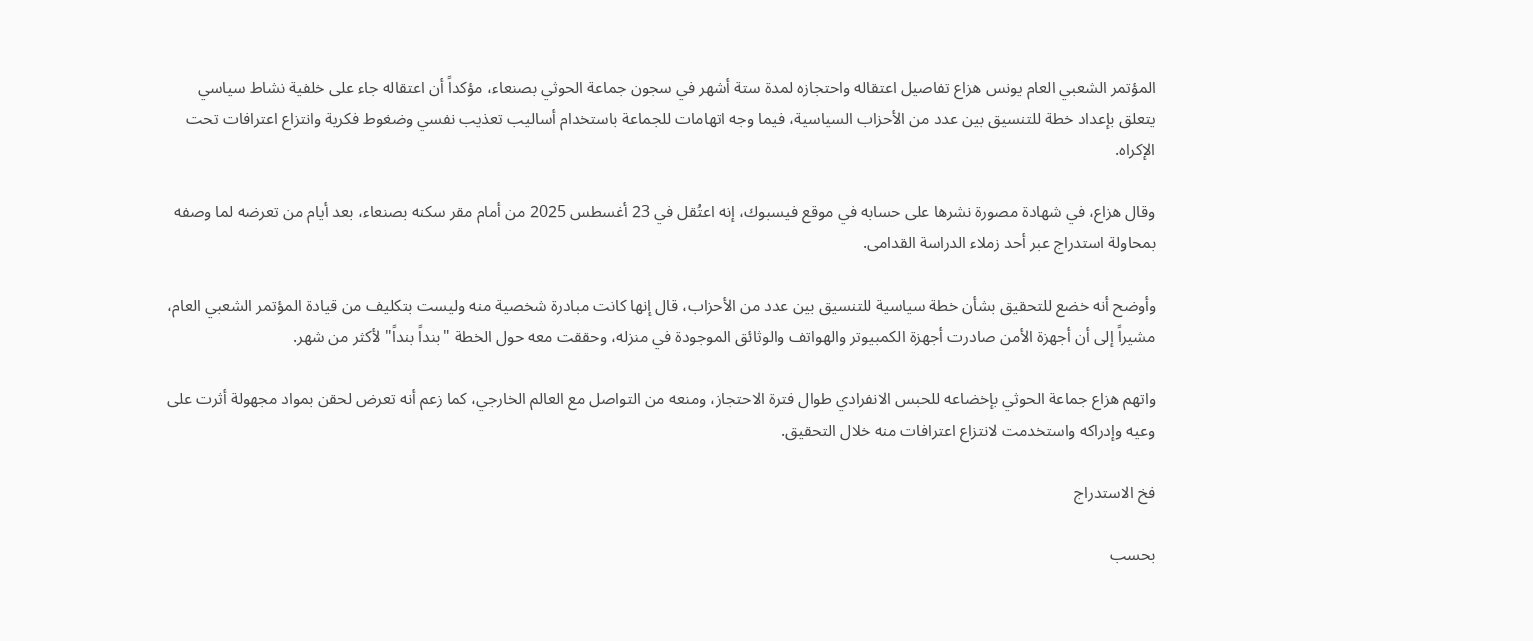المؤتمر الشعبي العام يونس هزاع تفاصيل اعتقاله واحتجازه لمدة ستة أشهر في سجون جماعة الحوثي بصنعاء، مؤكداً أن اعتقاله جاء على خلفية نشاط سياسي يتعلق بإعداد خطة للتنسيق بين عدد من الأحزاب السياسية، فيما وجه اتهامات للجماعة باستخدام أساليب تعذيب نفسي وضغوط فكرية وانتزاع اعترافات تحت الإكراه.

وقال هزاع، في شهادة مصورة نشرها على حسابه في موقع فيسبوك، إنه اعتُقل في 23 أغسطس 2025 من أمام مقر سكنه بصنعاء، بعد أيام من تعرضه لما وصفه بمحاولة استدراج عبر أحد زملاء الدراسة القدامى.

وأوضح أنه خضع للتحقيق بشأن خطة سياسية للتنسيق بين عدد من الأحزاب، قال إنها كانت مبادرة شخصية منه وليست بتكليف من قيادة المؤتمر الشعبي العام، مشيراً إلى أن أجهزة الأمن صادرت أجهزة الكمبيوتر والهواتف والوثائق الموجودة في منزله، وحققت معه حول الخطة "بنداً بنداً" لأكثر من شهر.

واتهم هزاع جماعة الحوثي بإخضاعه للحبس الانفرادي طوال فترة الاحتجاز، ومنعه من التواصل مع العالم الخارجي، كما زعم أنه تعرض لحقن بمواد مجهولة أثرت على وعيه وإدراكه واستخدمت لانتزاع اعترافات منه خلال التحقيق.

فخ الاستدراج

بحسب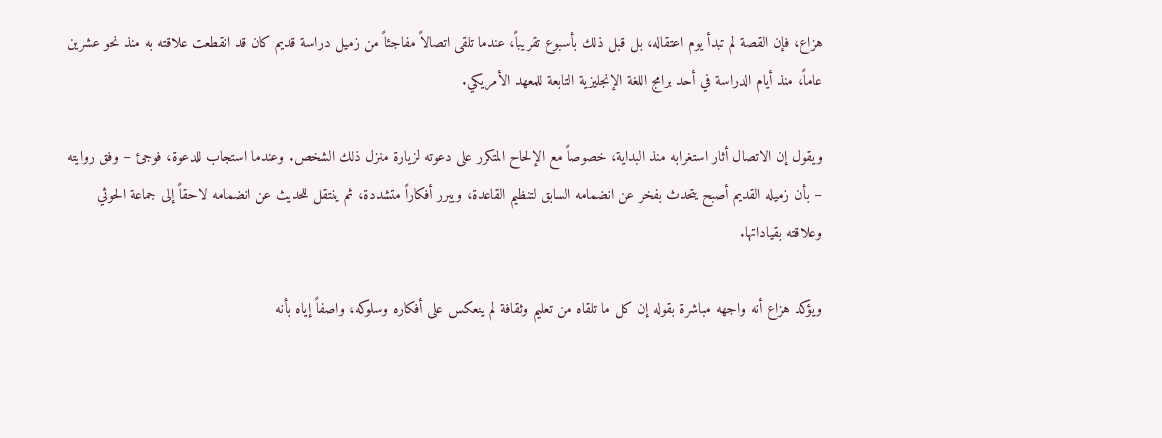هزاع، فإن القصة لم تبدأ يوم اعتقاله، بل قبل ذلك بأسبوع تقريباً، عندما تلقى اتصالاً مفاجئاً من زميل دراسة قديم كان قد انقطعت علاقته به منذ نحو عشرين عاماً، منذ أيام الدراسة في أحد برامج اللغة الإنجليزية التابعة للمعهد الأمريكي.

ويقول إن الاتصال أثار استغرابه منذ البداية، خصوصاً مع الإلحاح المتكرر على دعوته لزيارة منزل ذلك الشخص. وعندما استجاب للدعوة، فوجئ – وفق روايته – بأن زميله القديم أصبح يتحدث بفخر عن انضمامه السابق لتنظيم القاعدة، ويبرر أفكاراً متشددة، ثم ينتقل للحديث عن انضمامه لاحقاً إلى جماعة الحوثي وعلاقته بقياداتها.

ويؤكد هزاع أنه واجهه مباشرة بقوله إن كل ما تلقاه من تعليم وثقافة لم ينعكس على أفكاره وسلوكه، واصفاً إياه بأنه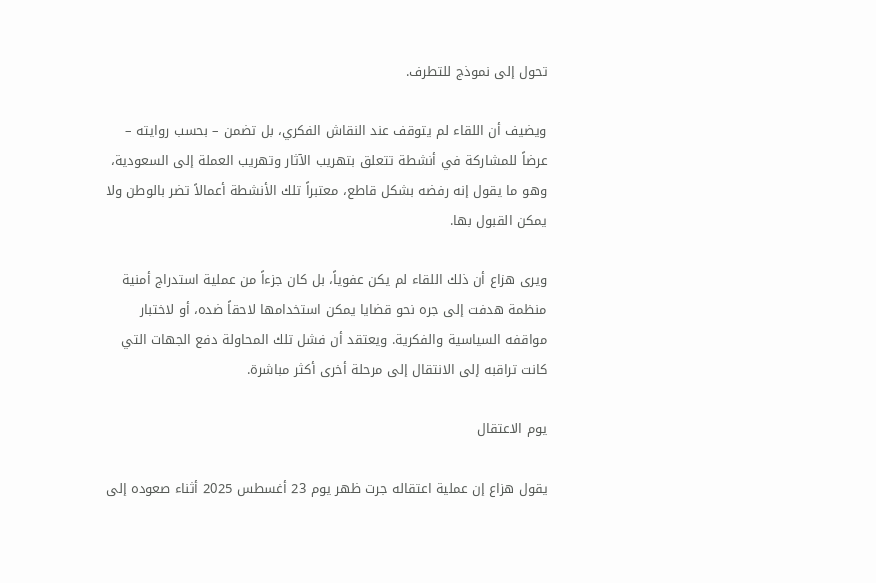تحول إلى نموذج للتطرف.

ويضيف أن اللقاء لم يتوقف عند النقاش الفكري، بل تضمن – بحسب روايته – عرضاً للمشاركة في أنشطة تتعلق بتهريب الآثار وتهريب العملة إلى السعودية، وهو ما يقول إنه رفضه بشكل قاطع، معتبراً تلك الأنشطة أعمالاً تضر بالوطن ولا يمكن القبول بها.

ويرى هزاع أن ذلك اللقاء لم يكن عفوياً، بل كان جزءاً من عملية استدراج أمنية منظمة هدفت إلى جره نحو قضايا يمكن استخدامها لاحقاً ضده، أو لاختبار مواقفه السياسية والفكرية. ويعتقد أن فشل تلك المحاولة دفع الجهات التي كانت تراقبه إلى الانتقال إلى مرحلة أخرى أكثر مباشرة.

يوم الاعتقال

يقول هزاع إن عملية اعتقاله جرت ظهر يوم 23 أغسطس 2025 أثناء صعوده إلى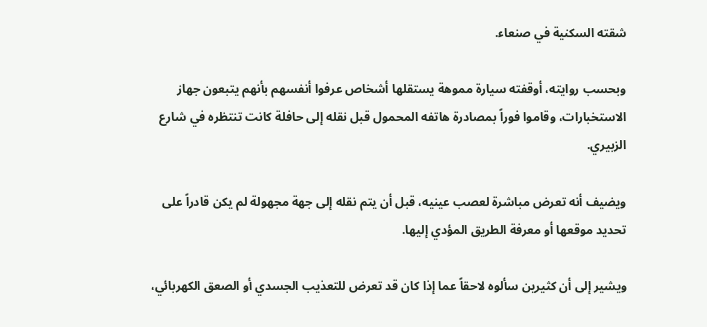شقته السكنية في صنعاء.

وبحسب روايته، أوقفته سيارة مموهة يستقلها أشخاص عرفوا أنفسهم بأنهم يتبعون جهاز الاستخبارات، وقاموا فوراً بمصادرة هاتفه المحمول قبل نقله إلى حافلة كانت تنتظره في شارع الزبيري.

ويضيف أنه تعرض مباشرة لعصب عينيه، قبل أن يتم نقله إلى جهة مجهولة لم يكن قادراً على تحديد موقعها أو معرفة الطريق المؤدي إليها.

ويشير إلى أن كثيرين سألوه لاحقاً عما إذا كان قد تعرض للتعذيب الجسدي أو الصعق الكهربائي،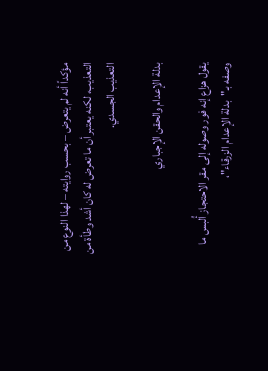مؤكداً أنه لم يتعرض – بحسب روايته – لهذا النوع من التعذيب، لكنه يعتبر أن ما تعرض له كان أشد وطأة من التعذيب الجسدي.

بدلة الإعدام والحقن الإجباري

يقول هزاع إنه فور وصوله إلى مقر الاحتجاز أُلبس ما وصفه بـ"بدلة الإعدام الزرقاء"،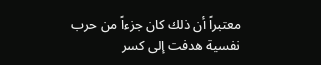معتبراً أن ذلك كان جزءاً من حرب نفسية هدفت إلى كسر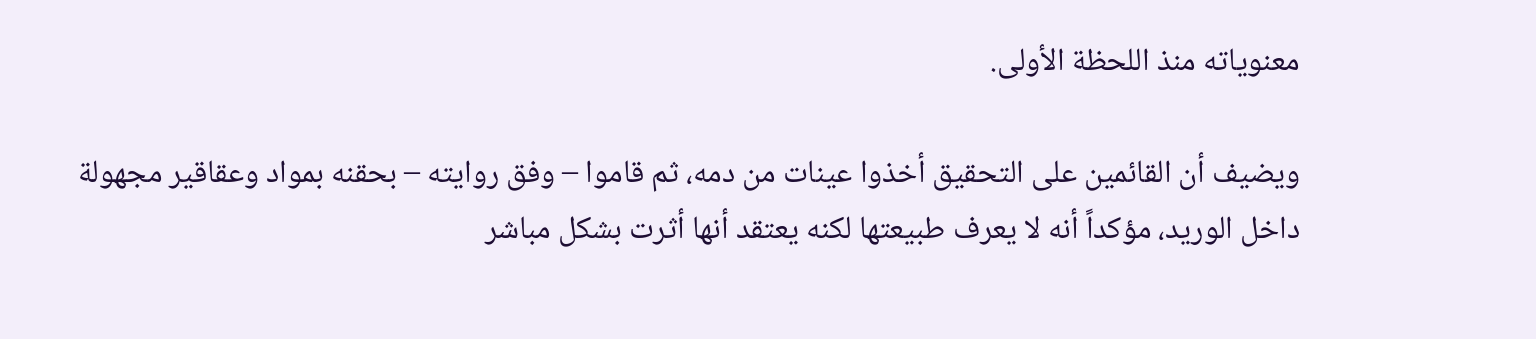معنوياته منذ اللحظة الأولى.

ويضيف أن القائمين على التحقيق أخذوا عينات من دمه، ثم قاموا – وفق روايته – بحقنه بمواد وعقاقير مجهولة داخل الوريد، مؤكداً أنه لا يعرف طبيعتها لكنه يعتقد أنها أثرت بشكل مباشر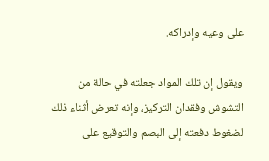على وعيه وإدراكه.

ويقول إن تلك المواد جعلته في حالة من التشوش وفقدان التركيز، وإنه تعرض أثناء ذلك لضغوط دفعته إلى البصم والتوقيع على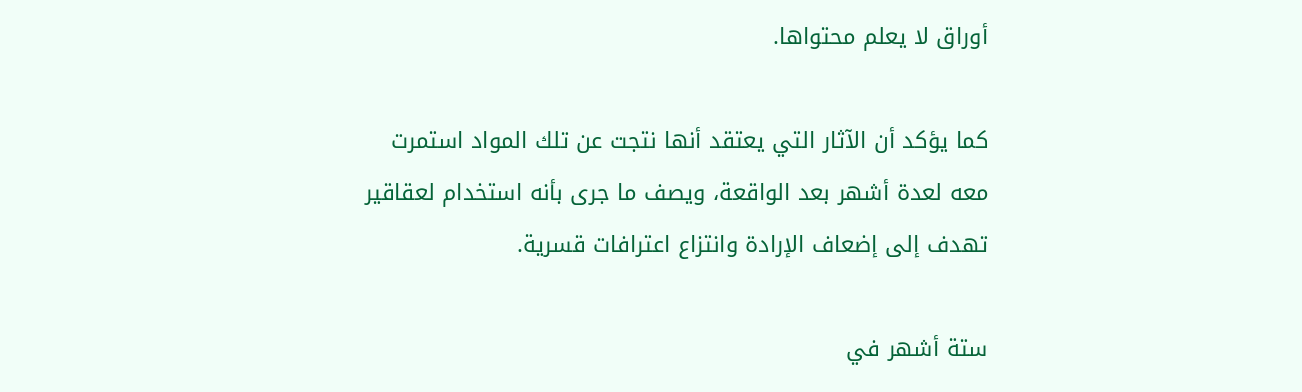أوراق لا يعلم محتواها.

كما يؤكد أن الآثار التي يعتقد أنها نتجت عن تلك المواد استمرت معه لعدة أشهر بعد الواقعة، ويصف ما جرى بأنه استخدام لعقاقير تهدف إلى إضعاف الإرادة وانتزاع اعترافات قسرية.

ستة أشهر في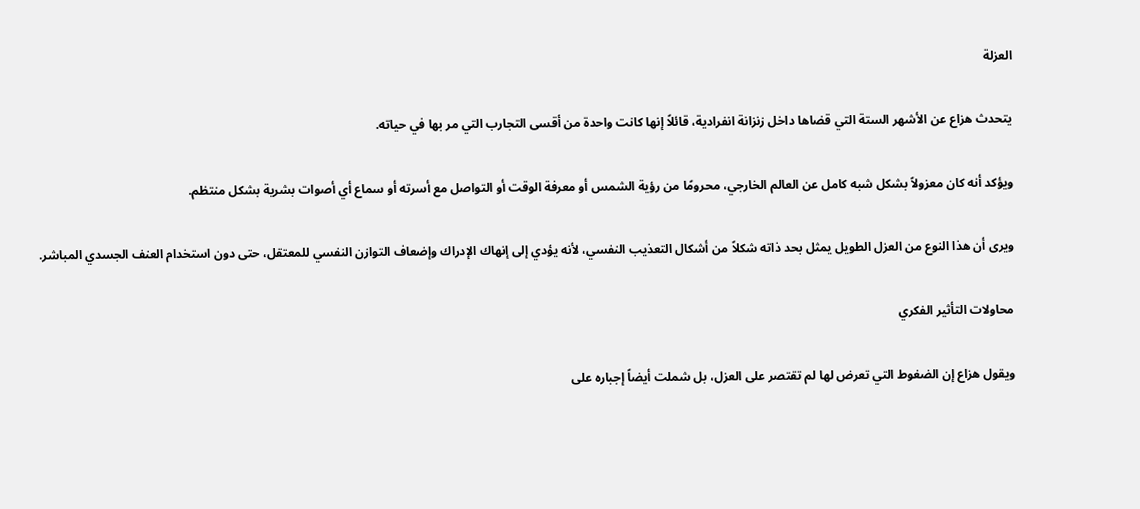العزلة

يتحدث هزاع عن الأشهر الستة التي قضاها داخل زنزانة انفرادية، قائلاً إنها كانت واحدة من أقسى التجارب التي مر بها في حياته.

ويؤكد أنه كان معزولاً بشكل شبه كامل عن العالم الخارجي، محرومًا من رؤية الشمس أو معرفة الوقت أو التواصل مع أسرته أو سماع أي أصوات بشرية بشكل منتظم.

ويرى أن هذا النوع من العزل الطويل يمثل بحد ذاته شكلاً من أشكال التعذيب النفسي، لأنه يؤدي إلى إنهاك الإدراك وإضعاف التوازن النفسي للمعتقل، حتى دون استخدام العنف الجسدي المباشر.

محاولات التأثير الفكري

ويقول هزاع إن الضغوط التي تعرض لها لم تقتصر على العزل، بل شملت أيضاً إجباره على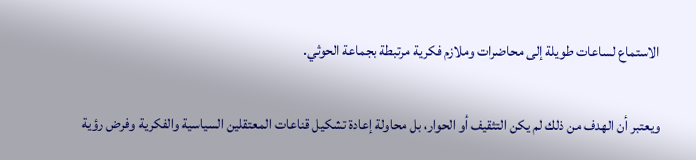الاستماع لساعات طويلة إلى محاضرات وملازم فكرية مرتبطة بجماعة الحوثي.

ويعتبر أن الهدف من ذلك لم يكن التثقيف أو الحوار، بل محاولة إعادة تشكيل قناعات المعتقلين السياسية والفكرية وفرض رؤية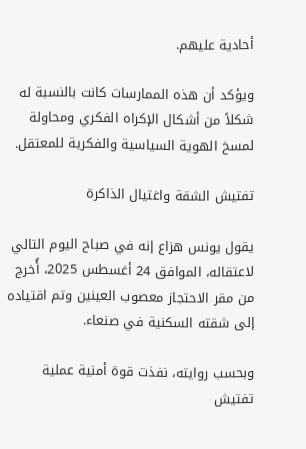أحادية عليهم.

ويؤكد أن هذه الممارسات كانت بالنسبة له شكلاً من أشكال الإكراه الفكري ومحاولة لمسخ الهوية السياسية والفكرية للمعتقل.

تفتيش الشقة واغتيال الذاكرة

يقول يونس هزاع إنه في صباح اليوم التالي لاعتقاله، الموافق 24 أغسطس 2025، أُخرج من مقر الاحتجاز معصوب العينين وتم اقتياده إلى شقته السكنية في صنعاء.

وبحسب روايته، نفذت قوة أمنية عملية تفتيش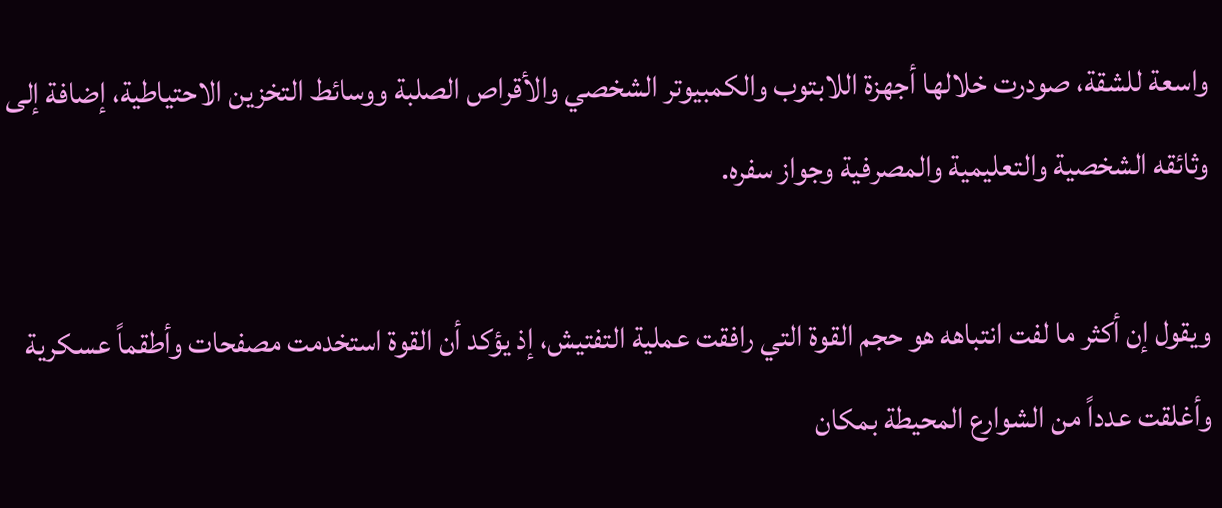واسعة للشقة، صودرت خلالها أجهزة اللابتوب والكمبيوتر الشخصي والأقراص الصلبة ووسائط التخزين الاحتياطية، إضافة إلى وثائقه الشخصية والتعليمية والمصرفية وجواز سفره.

ويقول إن أكثر ما لفت انتباهه هو حجم القوة التي رافقت عملية التفتيش، إذ يؤكد أن القوة استخدمت مصفحات وأطقماً عسكرية وأغلقت عدداً من الشوارع المحيطة بمكان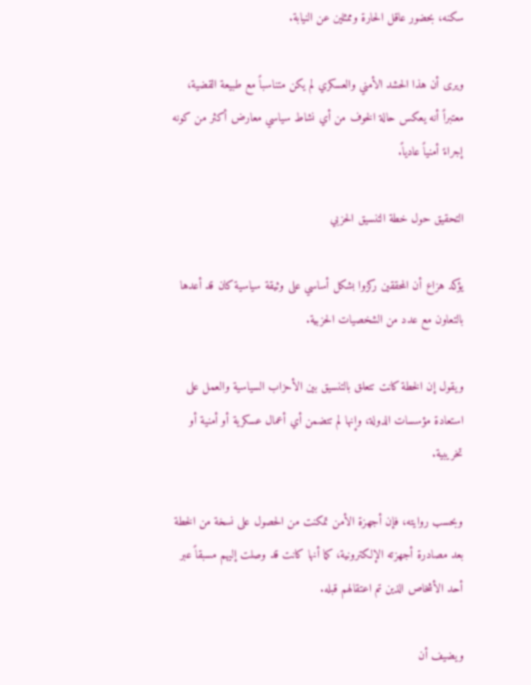سكنه، بحضور عاقل الحارة وممثلين عن النيابة.

ويرى أن هذا الحشد الأمني والعسكري لم يكن متناسباً مع طبيعة القضية، معتبراً أنه يعكس حالة الخوف من أي نشاط سياسي معارض أكثر من كونه إجراءً أمنياً عادياً.

التحقيق حول خطة التنسيق الحزبي

يؤكد هزاع أن المحققين ركزوا بشكل أساسي على وثيقة سياسية كان قد أعدها بالتعاون مع عدد من الشخصيات الحزبية.

ويقول إن الخطة كانت تتعلق بالتنسيق بين الأحزاب السياسية والعمل على استعادة مؤسسات الدولة، وإنها لم تتضمن أي أعمال عسكرية أو أمنية أو تخريبية.

وبحسب روايته، فإن أجهزة الأمن تمكنت من الحصول على نسخة من الخطة بعد مصادرة أجهزته الإلكترونية، كما أنها كانت قد وصلت إليهم مسبقاً عبر أحد الأشخاص الذين تم اعتقالهم قبله.

ويضيف أن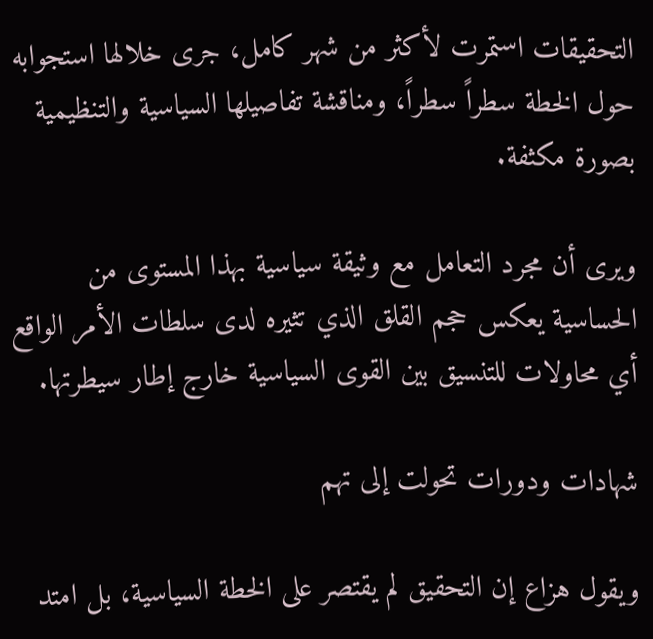التحقيقات استمرت لأكثر من شهر كامل، جرى خلالها استجوابه حول الخطة سطراً سطراً، ومناقشة تفاصيلها السياسية والتنظيمية بصورة مكثفة.

ويرى أن مجرد التعامل مع وثيقة سياسية بهذا المستوى من الحساسية يعكس حجم القلق الذي تثيره لدى سلطات الأمر الواقع أي محاولات للتنسيق بين القوى السياسية خارج إطار سيطرتها.

شهادات ودورات تحولت إلى تهم

ويقول هزاع إن التحقيق لم يقتصر على الخطة السياسية، بل امتد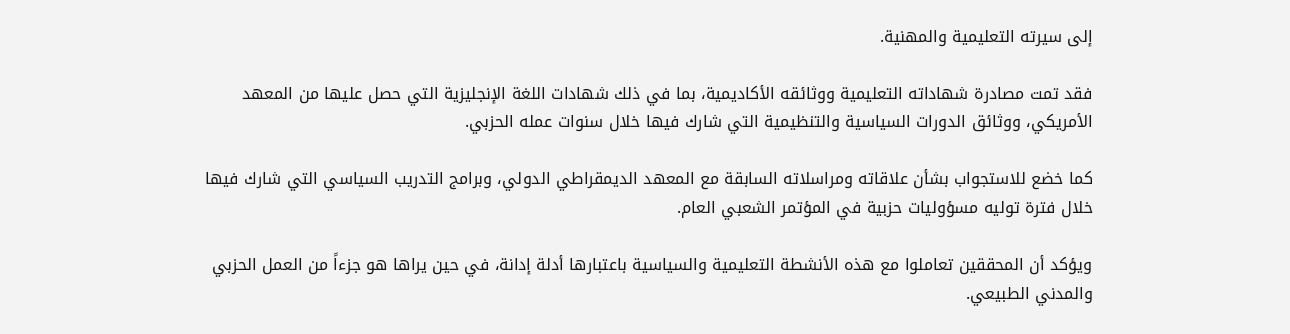إلى سيرته التعليمية والمهنية.

فقد تمت مصادرة شهاداته التعليمية ووثائقه الأكاديمية، بما في ذلك شهادات اللغة الإنجليزية التي حصل عليها من المعهد الأمريكي، ووثائق الدورات السياسية والتنظيمية التي شارك فيها خلال سنوات عمله الحزبي.

كما خضع للاستجواب بشأن علاقاته ومراسلاته السابقة مع المعهد الديمقراطي الدولي، وبرامج التدريب السياسي التي شارك فيها خلال فترة توليه مسؤوليات حزبية في المؤتمر الشعبي العام.

ويؤكد أن المحققين تعاملوا مع هذه الأنشطة التعليمية والسياسية باعتبارها أدلة إدانة، في حين يراها هو جزءاً من العمل الحزبي والمدني الطبيعي.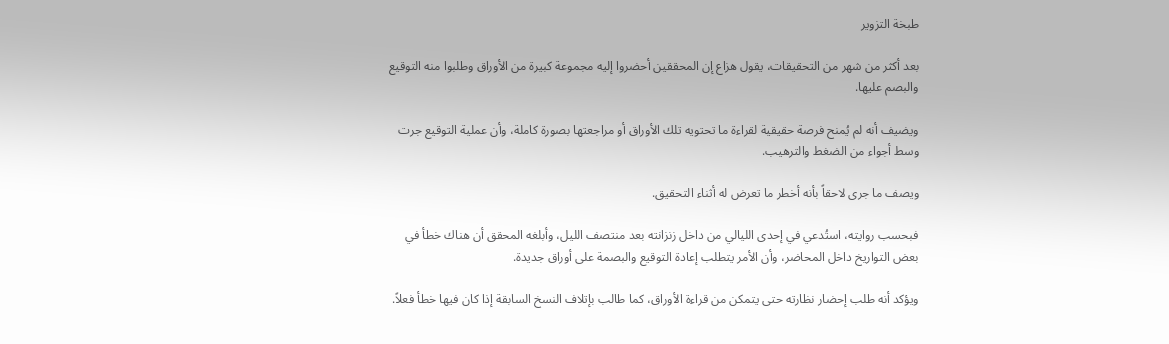طبخة التزوير

بعد أكثر من شهر من التحقيقات، يقول هزاع إن المحققين أحضروا إليه مجموعة كبيرة من الأوراق وطلبوا منه التوقيع والبصم عليها.

ويضيف أنه لم يُمنح فرصة حقيقية لقراءة ما تحتويه تلك الأوراق أو مراجعتها بصورة كاملة، وأن عملية التوقيع جرت وسط أجواء من الضغط والترهيب.

ويصف ما جرى لاحقاً بأنه أخطر ما تعرض له أثناء التحقيق.

فبحسب روايته، استُدعي في إحدى الليالي من داخل زنزانته بعد منتصف الليل، وأبلغه المحقق أن هناك خطأ في بعض التواريخ داخل المحاضر، وأن الأمر يتطلب إعادة التوقيع والبصمة على أوراق جديدة.

ويؤكد أنه طلب إحضار نظارته حتى يتمكن من قراءة الأوراق، كما طالب بإتلاف النسخ السابقة إذا كان فيها خطأ فعلاً.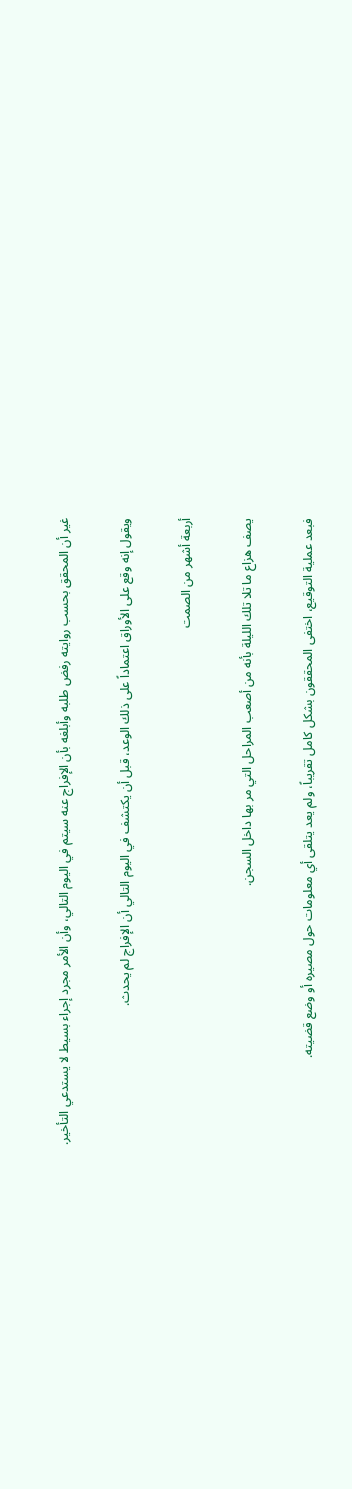غير أن المحقق بحسب روايته رفض طلبه وأبلغه بأن الإفراج عنه سيتم في اليوم التالي، وأن الأمر مجرد إجراء بسيط لا يستدعي التأخير.

ويقول إنه وقع على الأوراق اعتماداً على ذلك الوعد، قبل أن يكتشف في اليوم التالي أن الإفراج لم يحدث.

أربعة أشهر من الصمت

يصف هزاع ما تلا تلك الليلة بأنه من أصعب المراحل التي مر بها داخل السجن.

فبعد عملية التوقيع، اختفى المحققون بشكل كامل تقريباً، ولم يعد يتلقى أي معلومات حول مصيره أو وضع قضيته.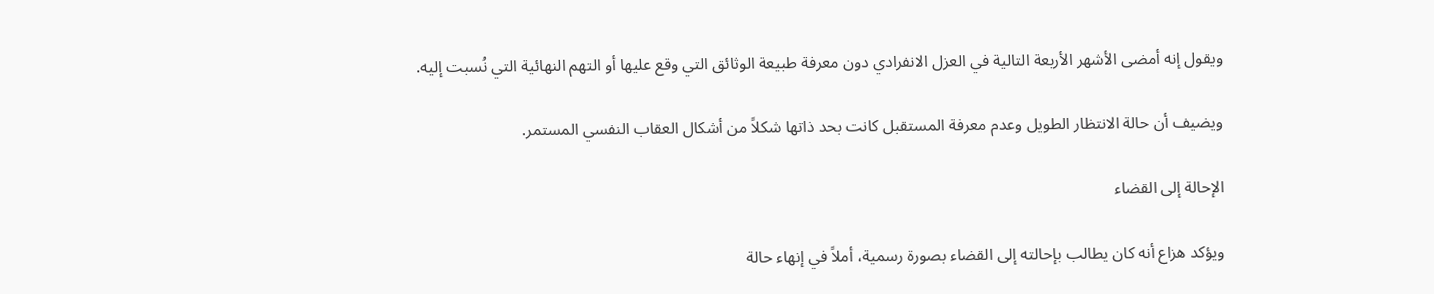ويقول إنه أمضى الأشهر الأربعة التالية في العزل الانفرادي دون معرفة طبيعة الوثائق التي وقع عليها أو التهم النهائية التي نُسبت إليه.

ويضيف أن حالة الانتظار الطويل وعدم معرفة المستقبل كانت بحد ذاتها شكلاً من أشكال العقاب النفسي المستمر.

الإحالة إلى القضاء

ويؤكد هزاع أنه كان يطالب بإحالته إلى القضاء بصورة رسمية، أملاً في إنهاء حالة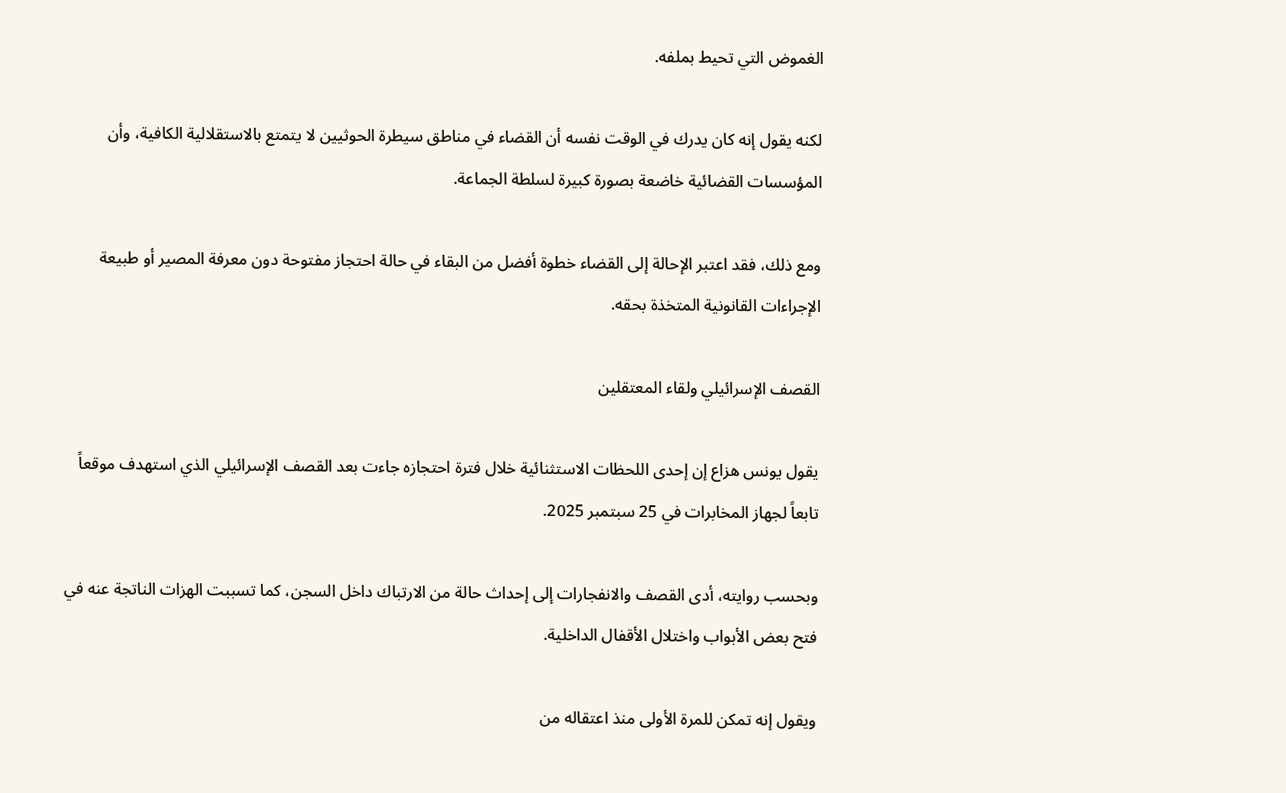الغموض التي تحيط بملفه.

لكنه يقول إنه كان يدرك في الوقت نفسه أن القضاء في مناطق سيطرة الحوثيين لا يتمتع بالاستقلالية الكافية، وأن المؤسسات القضائية خاضعة بصورة كبيرة لسلطة الجماعة.

ومع ذلك، فقد اعتبر الإحالة إلى القضاء خطوة أفضل من البقاء في حالة احتجاز مفتوحة دون معرفة المصير أو طبيعة الإجراءات القانونية المتخذة بحقه.

القصف الإسرائيلي ولقاء المعتقلين

يقول يونس هزاع إن إحدى اللحظات الاستثنائية خلال فترة احتجازه جاءت بعد القصف الإسرائيلي الذي استهدف موقعاً تابعاً لجهاز المخابرات في 25 سبتمبر 2025.

وبحسب روايته، أدى القصف والانفجارات إلى إحداث حالة من الارتباك داخل السجن، كما تسببت الهزات الناتجة عنه في فتح بعض الأبواب واختلال الأقفال الداخلية.

ويقول إنه تمكن للمرة الأولى منذ اعتقاله من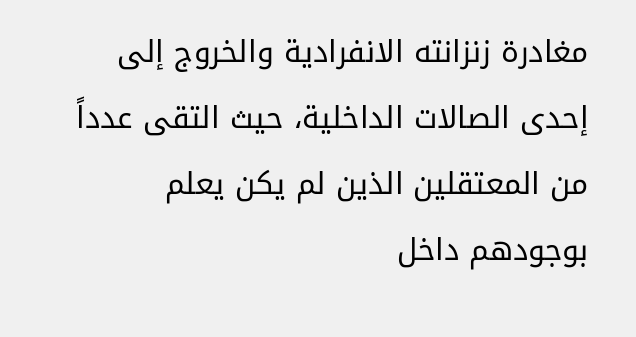مغادرة زنزانته الانفرادية والخروج إلى إحدى الصالات الداخلية، حيث التقى عدداً من المعتقلين الذين لم يكن يعلم بوجودهم داخل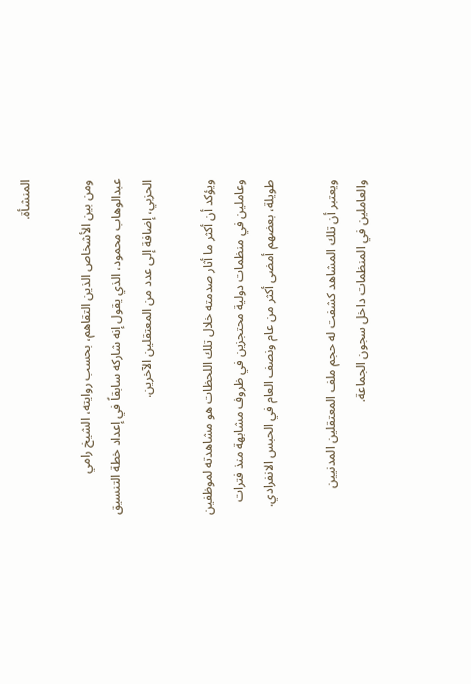المنشأة.

ومن بين الأشخاص الذين التقاهم، بحسب روايته، الشيخ رامي عبدالوهاب محمود، الذي يقول إنه شاركه سابقاً في إعداد خطة التنسيق الحزبي، إضافة إلى عدد من المعتقلين الآخرين.

ويؤكد أن أكثر ما أثار صدمته خلال تلك اللحظات هو مشاهدته لموظفين وعاملين في منظمات دولية محتجزين في ظروف مشابهة منذ فترات طويلة، بعضهم أمضى أكثر من عام ونصف العام في الحبس الانفرادي.

ويعتبر أن تلك المشاهد كشفت له حجم ملف المعتقلين المدنيين والعاملين في المنظمات داخل سجون الجماعة.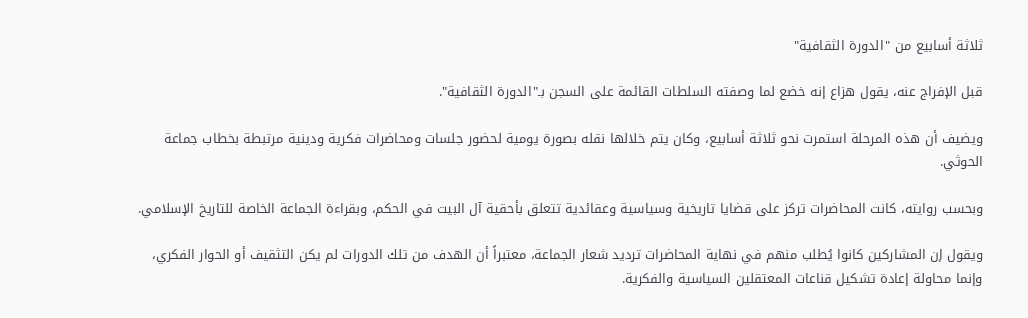ثلاثة أسابيع من "الدورة الثقافية"

قبل الإفراج عنه، يقول هزاع إنه خضع لما وصفته السلطات القائمة على السجن بـ"الدورة الثقافية".

ويضيف أن هذه المرحلة استمرت نحو ثلاثة أسابيع، وكان يتم خلالها نقله بصورة يومية لحضور جلسات ومحاضرات فكرية ودينية مرتبطة بخطاب جماعة الحوثي.

وبحسب روايته، كانت المحاضرات تركز على قضايا تاريخية وسياسية وعقائدية تتعلق بأحقية آل البيت في الحكم، وبقراءة الجماعة الخاصة للتاريخ الإسلامي.

ويقول إن المشاركين كانوا يُطلب منهم في نهاية المحاضرات ترديد شعار الجماعة، معتبراً أن الهدف من تلك الدورات لم يكن التثقيف أو الحوار الفكري، وإنما محاولة إعادة تشكيل قناعات المعتقلين السياسية والفكرية.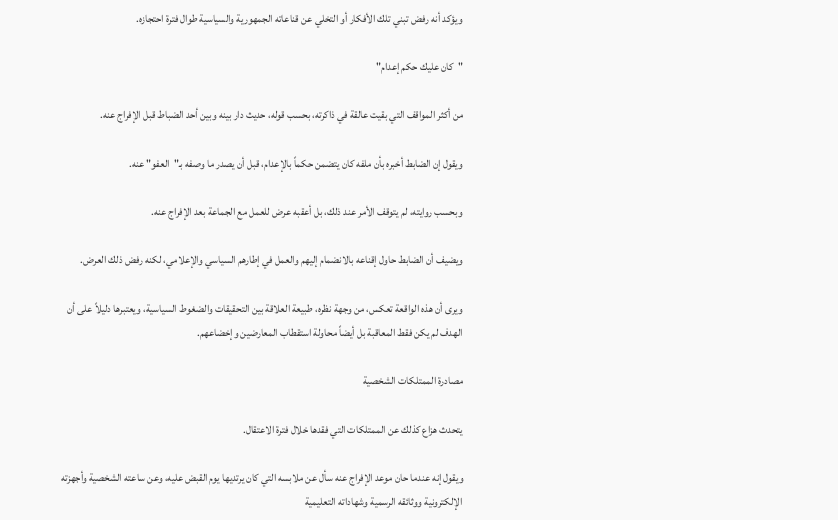ويؤكد أنه رفض تبني تلك الأفكار أو التخلي عن قناعاته الجمهورية والسياسية طوال فترة احتجازه.

"كان عليك حكم إعدام"

من أكثر المواقف التي بقيت عالقة في ذاكرته، بحسب قوله، حديث دار بينه وبين أحد الضباط قبل الإفراج عنه.

ويقول إن الضابط أخبره بأن ملفه كان يتضمن حكماً بالإعدام، قبل أن يصدر ما وصفه بـ"العفو" عنه.

وبحسب روايته، لم يتوقف الأمر عند ذلك، بل أعقبه عرض للعمل مع الجماعة بعد الإفراج عنه.

ويضيف أن الضابط حاول إقناعه بالانضمام إليهم والعمل في إطارهم السياسي والإعلامي، لكنه رفض ذلك العرض.

ويرى أن هذه الواقعة تعكس، من وجهة نظره، طبيعة العلاقة بين التحقيقات والضغوط السياسية، ويعتبرها دليلاً على أن الهدف لم يكن فقط المعاقبة بل أيضاً محاولة استقطاب المعارضين وإخضاعهم.

مصادرة الممتلكات الشخصية

يتحدث هزاع كذلك عن الممتلكات التي فقدها خلال فترة الاعتقال.

ويقول إنه عندما حان موعد الإفراج عنه سأل عن ملابسه التي كان يرتديها يوم القبض عليه، وعن ساعته الشخصية وأجهزته الإلكترونية ووثائقه الرسمية وشهاداته التعليمية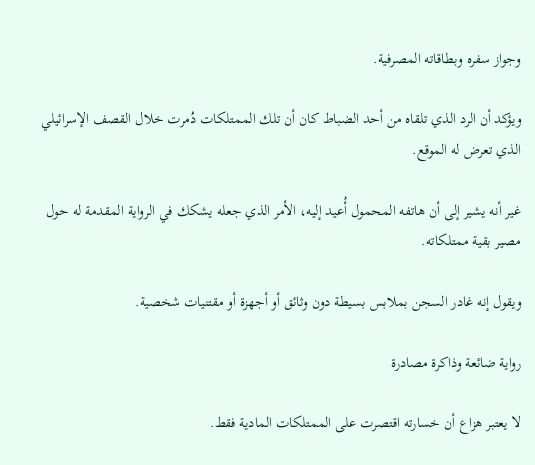وجواز سفره وبطاقاته المصرفية.

ويؤكد أن الرد الذي تلقاه من أحد الضباط كان أن تلك الممتلكات دُمرت خلال القصف الإسرائيلي الذي تعرض له الموقع.

غير أنه يشير إلى أن هاتفه المحمول أُعيد إليه، الأمر الذي جعله يشكك في الرواية المقدمة له حول مصير بقية ممتلكاته.

ويقول إنه غادر السجن بملابس بسيطة دون وثائق أو أجهزة أو مقتنيات شخصية.

رواية ضائعة وذاكرة مصادرة

لا يعتبر هزاع أن خسارته اقتصرت على الممتلكات المادية فقط.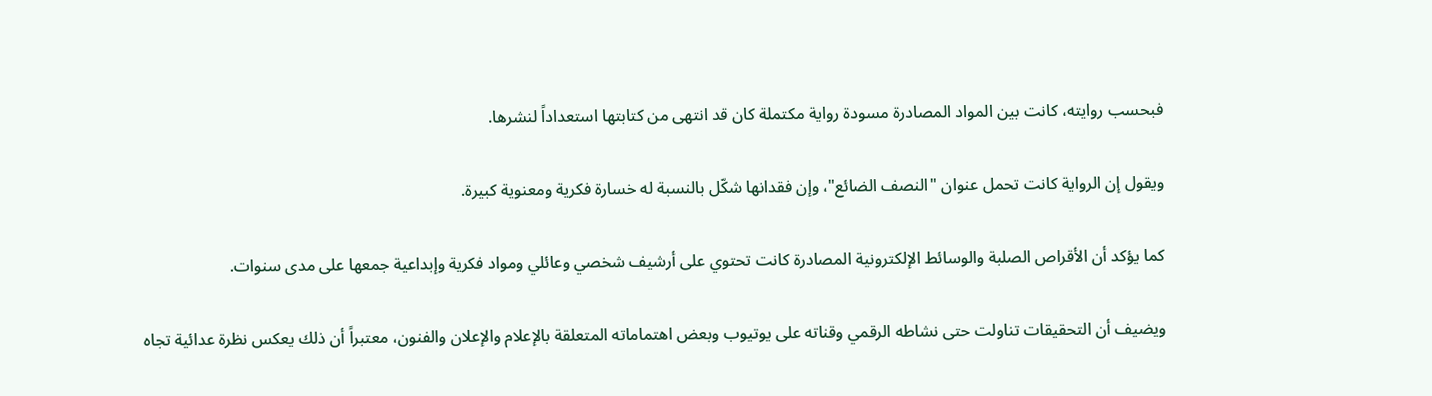فبحسب روايته، كانت بين المواد المصادرة مسودة رواية مكتملة كان قد انتهى من كتابتها استعداداً لنشرها.

ويقول إن الرواية كانت تحمل عنوان "النصف الضائع"، وإن فقدانها شكّل بالنسبة له خسارة فكرية ومعنوية كبيرة.

كما يؤكد أن الأقراص الصلبة والوسائط الإلكترونية المصادرة كانت تحتوي على أرشيف شخصي وعائلي ومواد فكرية وإبداعية جمعها على مدى سنوات.

ويضيف أن التحقيقات تناولت حتى نشاطه الرقمي وقناته على يوتيوب وبعض اهتماماته المتعلقة بالإعلام والإعلان والفنون، معتبراً أن ذلك يعكس نظرة عدائية تجاه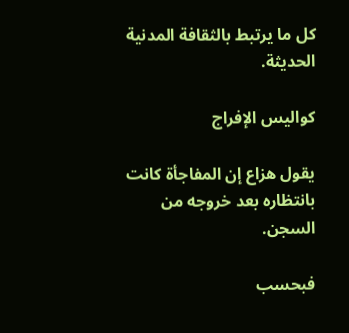كل ما يرتبط بالثقافة المدنية الحديثة.

كواليس الإفراج

يقول هزاع إن المفاجأة كانت بانتظاره بعد خروجه من السجن.

فبحسب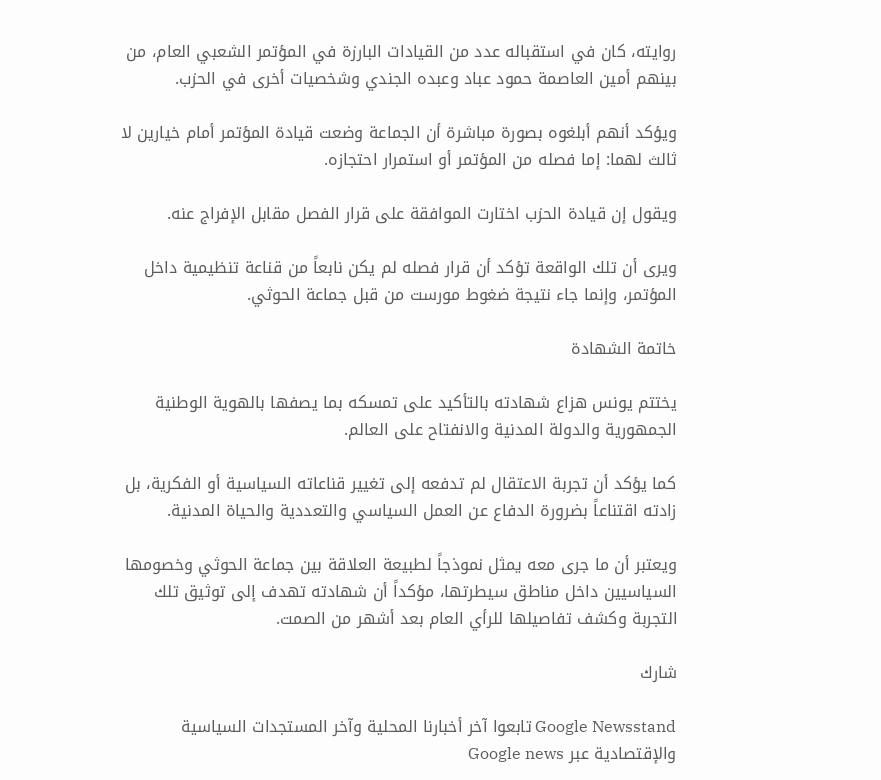روايته، كان في استقباله عدد من القيادات البارزة في المؤتمر الشعبي العام، من بينهم أمين العاصمة حمود عباد وعبده الجندي وشخصيات أخرى في الحزب.

ويؤكد أنهم أبلغوه بصورة مباشرة أن الجماعة وضعت قيادة المؤتمر أمام خيارين لا ثالث لهما: إما فصله من المؤتمر أو استمرار احتجازه.

ويقول إن قيادة الحزب اختارت الموافقة على قرار الفصل مقابل الإفراج عنه.

ويرى أن تلك الواقعة تؤكد أن قرار فصله لم يكن نابعاً من قناعة تنظيمية داخل المؤتمر، وإنما جاء نتيجة ضغوط مورست من قبل جماعة الحوثي.

خاتمة الشهادة

يختتم يونس هزاع شهادته بالتأكيد على تمسكه بما يصفها بالهوية الوطنية الجمهورية والدولة المدنية والانفتاح على العالم.

كما يؤكد أن تجربة الاعتقال لم تدفعه إلى تغيير قناعاته السياسية أو الفكرية، بل زادته اقتناعاً بضرورة الدفاع عن العمل السياسي والتعددية والحياة المدنية.

ويعتبر أن ما جرى معه يمثل نموذجاً لطبيعة العلاقة بين جماعة الحوثي وخصومها السياسيين داخل مناطق سيطرتها، مؤكداً أن شهادته تهدف إلى توثيق تلك التجربة وكشف تفاصيلها للرأي العام بعد أشهر من الصمت.

شارك

Google Newsstand تابعوا آخر أخبارنا المحلية وآخر المستجدات السياسية والإقتصادية عبر Google news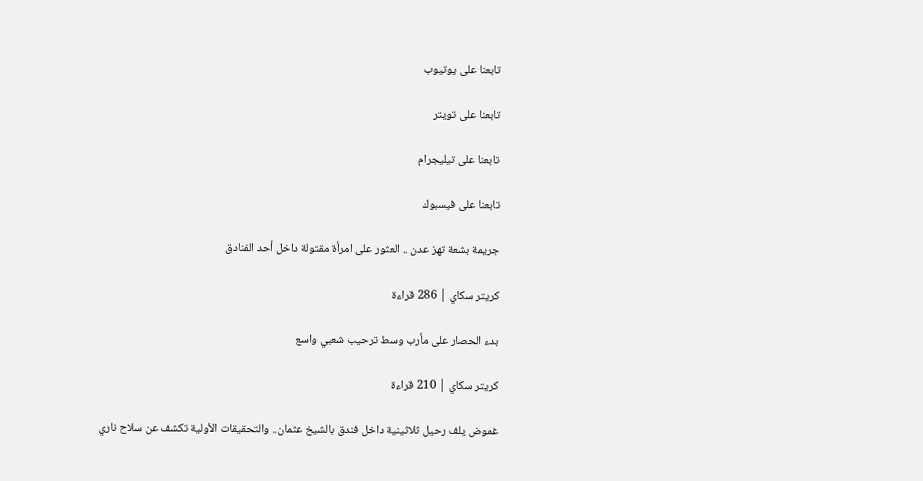تابعنا على يوتيوب

تابعنا على تويتر

تابعنا على تيليجرام

تابعنا على فيسبوك

جريمة بشعة تهز عدن .. العثور على امرأة مقتولة داخل أحد الفنادق

كريتر سكاي | 286 قراءة

بدء الحصار على مأرب وسط ترحيب شعبي واسع

كريتر سكاي | 210 قراءة

غموض يلف رحيل ثلاثينية داخل فندق بالشيخ عثمان.. والتحقيقات الأولية تكشف عن سلاح ناري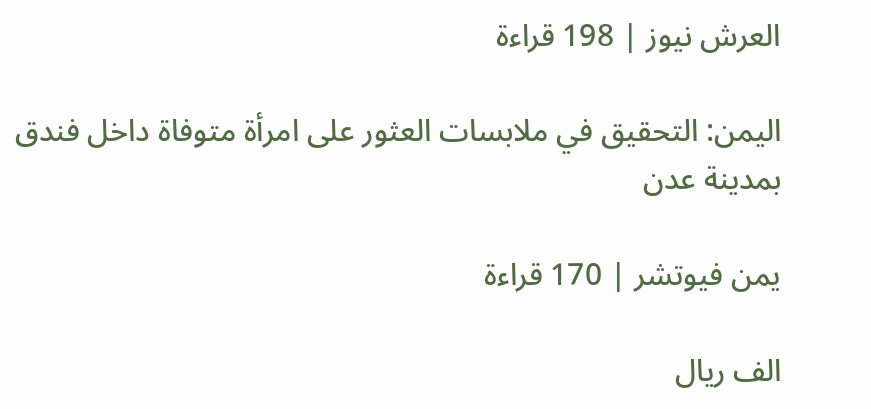العرش نيوز | 198 قراءة

اليمن: التحقيق في ملابسات العثور على امرأة متوفاة داخل فندق بمدينة عدن

يمن فيوتشر | 170 قراءة

الف ريال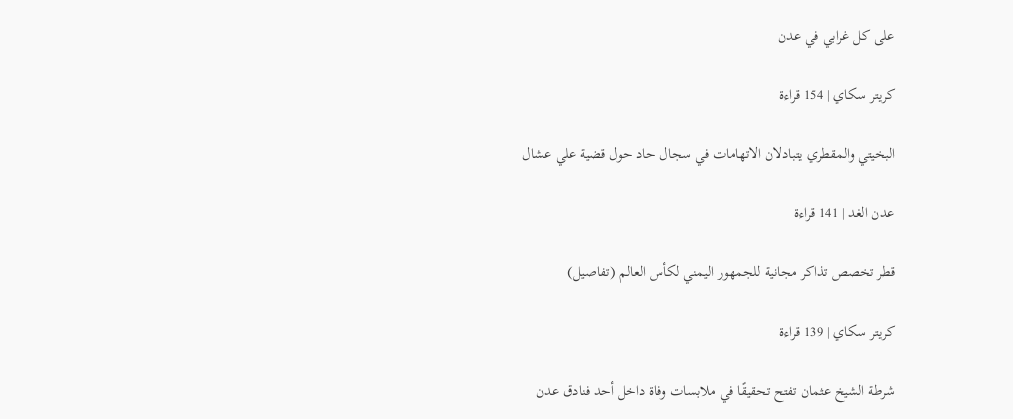على كل غرابي في عدن

كريتر سكاي | 154 قراءة

البخيتي والمقطري يتبادلان الاتهامات في سجال حاد حول قضية علي عشال

عدن الغد | 141 قراءة

قطر تخصص تذاكر مجانية للجمهور اليمني لكأس العالم (تفاصيل)

كريتر سكاي | 139 قراءة

شرطة الشيخ عثمان تفتح تحقيقًا في ملابسات وفاة داخل أحد فنادق عدن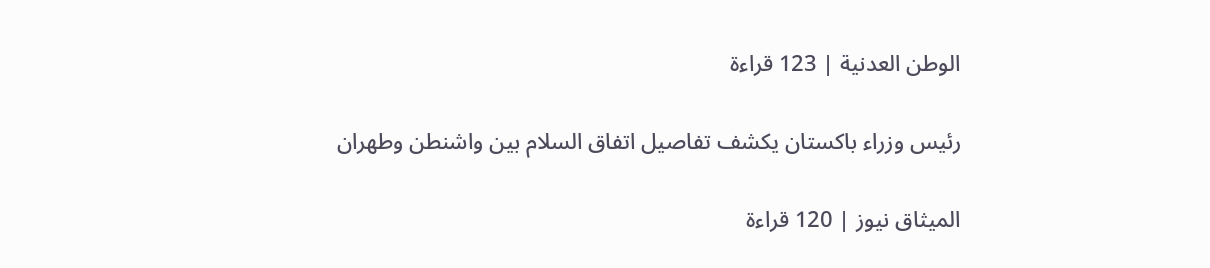الوطن العدنية | 123 قراءة

رئيس وزراء باكستان يكشف تفاصيل اتفاق السلام بين واشنطن وطهران

الميثاق نيوز | 120 قراءة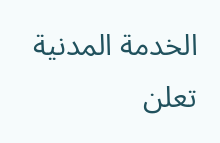الخدمة المدنية تعلن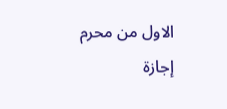الاول من محرم إجازة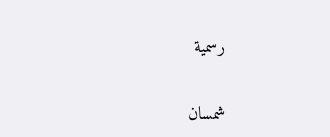رسمية

شمسان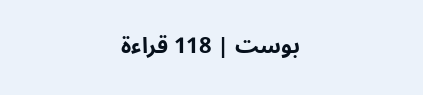بوست | 118 قراءة